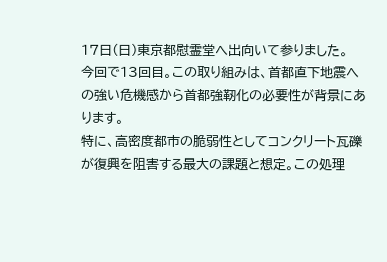17日(日)東京都慰霊堂へ出向いて参りました。
今回で13回目。この取り組みは、首都直下地震への強い危機感から首都強靭化の必要性が背景にあります。
特に、高密度都市の脆弱性としてコンクリート瓦礫が復興を阻害する最大の課題と想定。この処理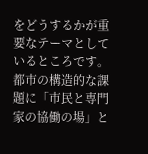をどうするかが重要なテーマとしているところです。
都市の構造的な課題に「市民と専門家の協働の場」と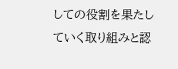しての役割を果たしていく取り組みと認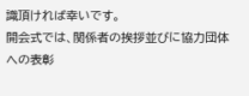識頂ければ幸いです。
開会式では、関係者の挨拶並びに協力団体への表彰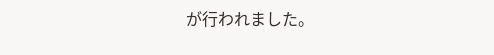が行われました。